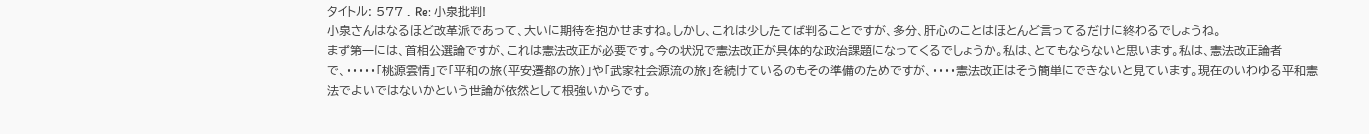タイトル: 577 . Re: 小泉批判!
小泉さんはなるほど改革派であって、大いに期待を抱かせますね。しかし、これは少したてば判ることですが、多分、肝心のことはほとんど言ってるだけに終わるでしょうね。
まず第一には、首相公選論ですが、これは憲法改正が必要です。今の状況で憲法改正が具体的な政治課題になってくるでしょうか。私は、とてもならないと思います。私は、憲法改正論者で、・・・・・「桃源雲情」で「平和の旅(平安遷都の旅)」や「武家社会源流の旅」を続けているのもその準備のためですが、・・・・憲法改正はそう簡単にできないと見ています。現在のいわゆる平和憲法でよいではないかという世論が依然として根強いからです。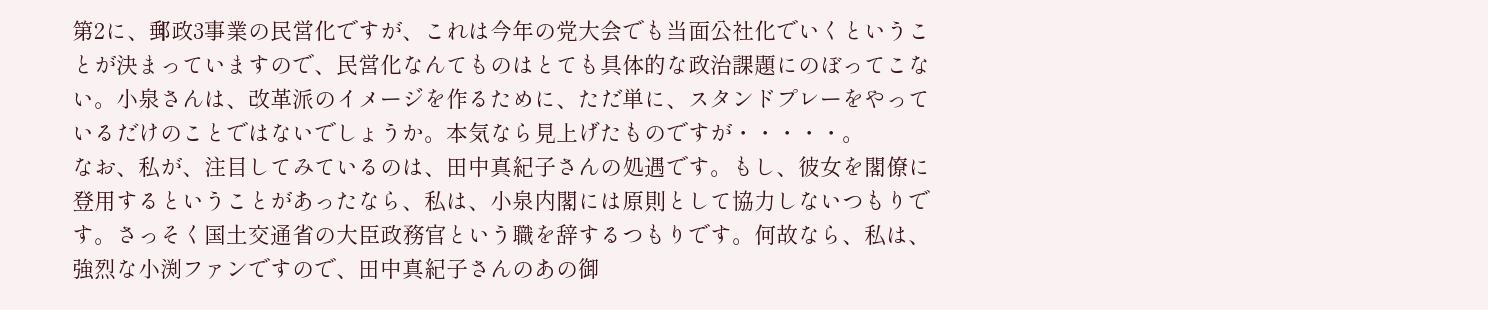第2に、郵政3事業の民営化ですが、これは今年の党大会でも当面公社化でいくということが決まっていますので、民営化なんてものはとても具体的な政治課題にのぼってこない。小泉さんは、改革派のイメージを作るために、ただ単に、スタンドプレーをやっているだけのことではないでしょうか。本気なら見上げたものですが・・・・・。
なお、私が、注目してみているのは、田中真紀子さんの処遇です。もし、彼女を閣僚に登用するということがあったなら、私は、小泉内閣には原則として協力しないつもりです。さっそく国土交通省の大臣政務官という職を辞するつもりです。何故なら、私は、強烈な小渕ファンですので、田中真紀子さんのあの御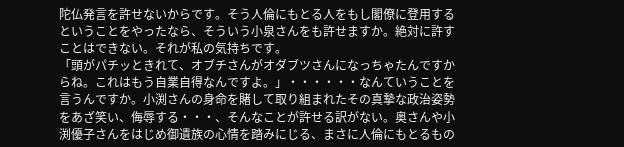陀仏発言を許せないからです。そう人倫にもとる人をもし閣僚に登用するということをやったなら、そういう小泉さんをも許せますか。絶対に許すことはできない。それが私の気持ちです。
「頭がパチッときれて、オブチさんがオダブツさんになっちゃたんですからね。これはもう自業自得なんですよ。」・・・・・・なんていうことを言うんですか。小渕さんの身命を賭して取り組まれたその真摯な政治姿勢をあざ笑い、侮辱する・・・、そんなことが許せる訳がない。奥さんや小渕優子さんをはじめ御遺族の心情を踏みにじる、まさに人倫にもとるもの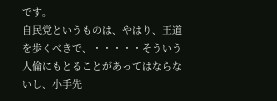です。
自民党というものは、やはり、王道を歩くべきで、・・・・・そういう人倫にもとることがあってはならないし、小手先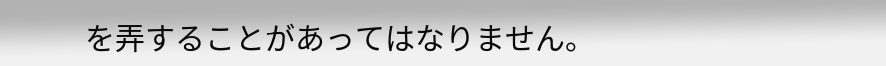を弄することがあってはなりません。